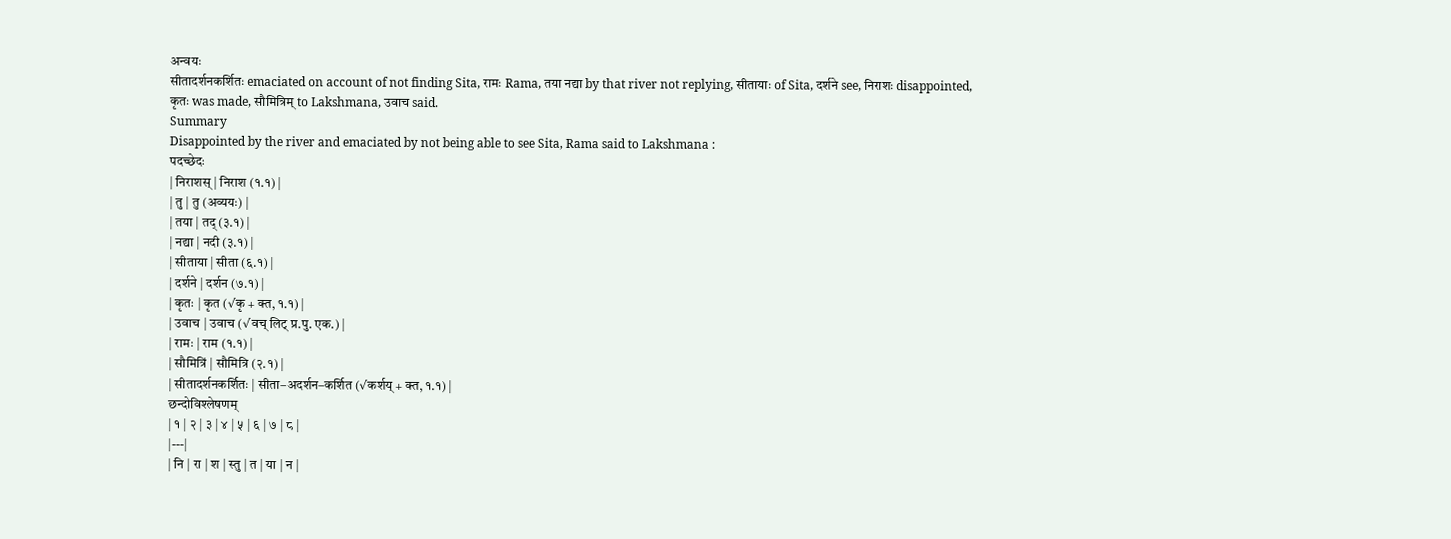अन्वयः
सीतादर्शनकर्शितः emaciated on account of not finding Sita, रामः Rama, तया नद्या by that river not replying, सीतायाः of Sita, दर्शने see, निराशः disappointed, कृतः was made, सौमित्रिम् to Lakshmana, उवाच said.
Summary
Disappointed by the river and emaciated by not being able to see Sita, Rama said to Lakshmana :
पदच्छेदः
| निराशस् | निराश (१.१) |
| तु | तु (अव्ययः) |
| तया | तद् (३.१) |
| नद्या | नदी (३.१) |
| सीताया | सीता (६.१) |
| दर्शने | दर्शन (७.१) |
| कृतः | कृत (√कृ + क्त, १.१) |
| उवाच | उवाच (√वच् लिट् प्र.पु. एक.) |
| रामः | राम (१.१) |
| सौमित्रिं | सौमित्रि (२.१) |
| सीतादर्शनकर्शितः | सीता–अदर्शन–कर्शित (√कर्शय् + क्त, १.१) |
छन्दोविश्लेषणम्
| १ | २ | ३ | ४ | ५ | ६ | ७ | ८ |
|---|
| नि | रा | श | स्तु | त | या | न |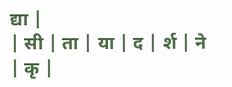द्या |
| सी | ता | या | द | र्श | ने | कृ |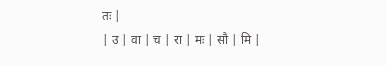तः |
| उ | वा | च | रा | मः | सौ | मि |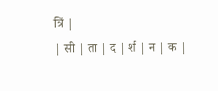त्रिं |
| सी | ता | द | र्श | न | क |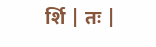र्शि | तः |